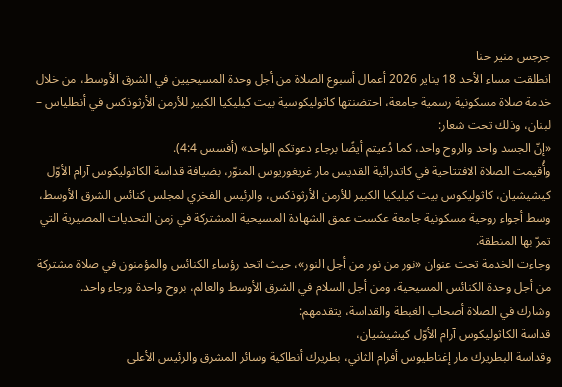جرجس منير حنا
انطلقت مساء الأحد 18 يناير 2026 أعمال أسبوع الصلاة من أجل وحدة المسيحيين في الشرق الأوسط، من خلال خدمة صلاة مسكونية رسمية جامعة، احتضنتها كاثوليكوسية بيت كيليكيا الكبير للأرمن الأرثوذكس في أنطلياس – لبنان، وذلك تحت شعار:
«إنّ الجسد واحد والروح واحد، كما دُعيتم أيضًا برجاء دعوتكم الواحد» (أفسس 4:4).
وأُقيمت الصلاة الافتتاحية في كاتدرائية القديس مار غريغوريوس المنوّر، بضيافة قداسة الكاثوليكوس آرام الأوّل كيشيشيان، كاثوليكوس بيت كيليكيا الكبير للأرمن الأرثوذكس، والرئيس الفخري لمجلس كنائس الشرق الأوسط، وسط أجواء روحية مسكونية جامعة عكست عمق الشهادة المسيحية المشتركة في زمن التحديات المصيرية التي تمرّ بها المنطقة.
وجاءت الخدمة تحت عنوان «نور من نور من أجل النور»، حيث اتحد رؤساء الكنائس والمؤمنون في صلاة مشتركة من أجل وحدة الكنائس المسيحية، ومن أجل السلام في الشرق الأوسط والعالم، بروح واحدة ورجاء واحد.
وشارك في الصلاة أصحاب الغبطة والقداسة، يتقدمهم:
قداسة الكاثوليكوس آرام الأوّل كيشيشيان،
وقداسة البطريرك مار إغناطيوس أفرام الثاني، بطريرك أنطاكية وسائر المشرق والرئيس الأعلى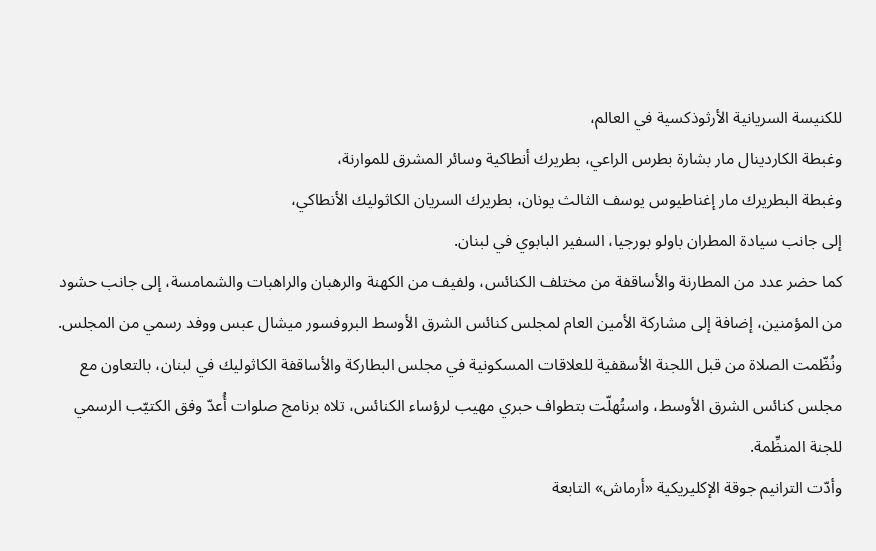للكنيسة السريانية الأرثوذكسية في العالم،
وغبطة الكاردينال مار بشارة بطرس الراعي، بطريرك أنطاكية وسائر المشرق للموارنة،
وغبطة البطريرك مار إغناطيوس يوسف الثالث يونان، بطريرك السريان الكاثوليك الأنطاكي،
إلى جانب سيادة المطران باولو بورجيا، السفير البابوي في لبنان.
كما حضر عدد من المطارنة والأساقفة من مختلف الكنائس، ولفيف من الكهنة والرهبان والراهبات والشمامسة، إلى جانب حشود من المؤمنين، إضافة إلى مشاركة الأمين العام لمجلس كنائس الشرق الأوسط البروفسور ميشال عبس ووفد رسمي من المجلس.
ونُظّمت الصلاة من قبل اللجنة الأسقفية للعلاقات المسكونية في مجلس البطاركة والأساقفة الكاثوليك في لبنان، بالتعاون مع مجلس كنائس الشرق الأوسط، واستُهلّت بتطواف حبري مهيب لرؤساء الكنائس، تلاه برنامج صلوات أُعدّ وفق الكتيّب الرسمي للجنة المنظِّمة.
وأدّت الترانيم جوقة الإكليريكية «أرماش» التابعة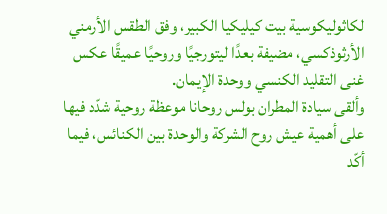لكاثوليكوسية بيت كيليكيا الكبير، وفق الطقس الأرمني الأرثوذكسي، مضيفة بعدًا ليتورجيًا وروحيًا عميقًا عكس غنى التقليد الكنسي ووحدة الإيمان.
وألقى سيادة المطران بولس روحانا موعظة روحية شدّد فيها على أهمية عيش روح الشركة والوحدة بين الكنائس، فيما أكّد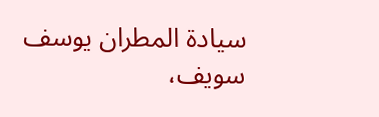سيادة المطران يوسف سويف،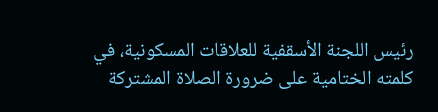رئيس اللجنة الأسقفية للعلاقات المسكونية، في كلمته الختامية على ضرورة الصلاة المشتركة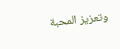وتعزيز المحبة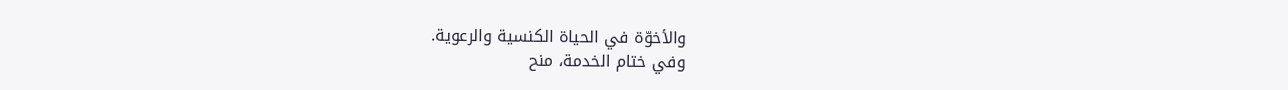والأخوّة في الحياة الكنسية والرعوية.
وفي ختام الخدمة، منح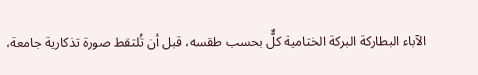الآباء البطاركة البركة الختامية كلٌّ بحسب طقسه، قبل أن تُلتقط صورة تذكارية جامعة،